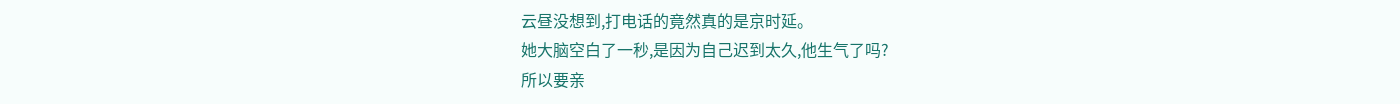云昼没想到,打电话的竟然真的是京时延。
她大脑空白了一秒,是因为自己迟到太久,他生气了吗?
所以要亲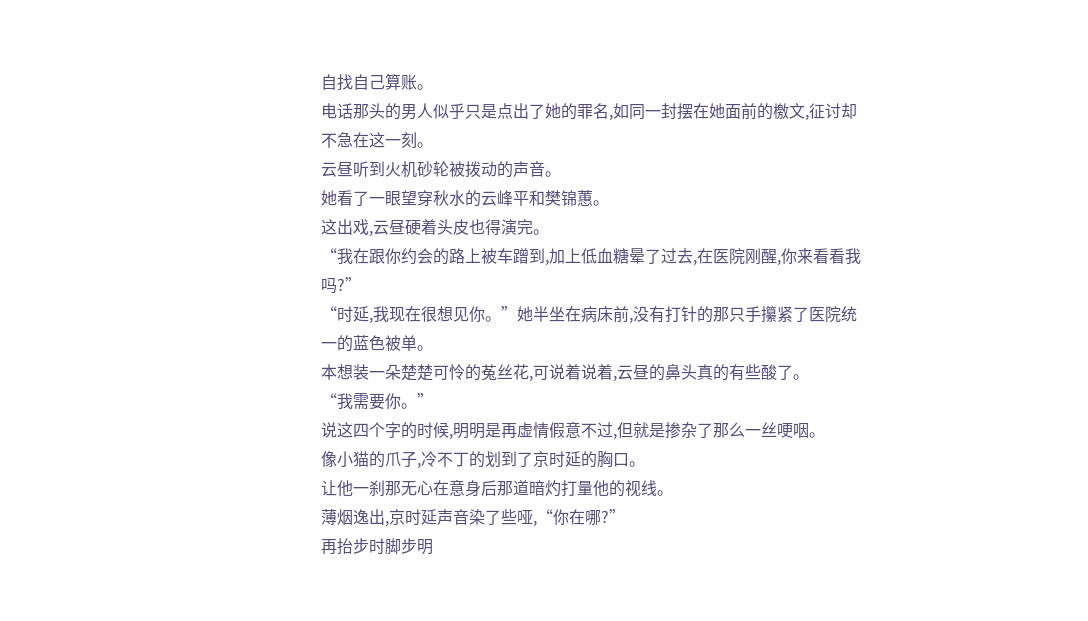自找自己算账。
电话那头的男人似乎只是点出了她的罪名,如同一封摆在她面前的檄文,征讨却不急在这一刻。
云昼听到火机砂轮被拨动的声音。
她看了一眼望穿秋水的云峰平和樊锦蕙。
这出戏,云昼硬着头皮也得演完。
“我在跟你约会的路上被车蹭到,加上低血糖晕了过去,在医院刚醒,你来看看我吗?”
“时延,我现在很想见你。”她半坐在病床前,没有打针的那只手攥紧了医院统一的蓝色被单。
本想装一朵楚楚可怜的菟丝花,可说着说着,云昼的鼻头真的有些酸了。
“我需要你。”
说这四个字的时候,明明是再虚情假意不过,但就是掺杂了那么一丝哽咽。
像小猫的爪子,冷不丁的划到了京时延的胸口。
让他一刹那无心在意身后那道暗灼打量他的视线。
薄烟逸出,京时延声音染了些哑,“你在哪?”
再抬步时脚步明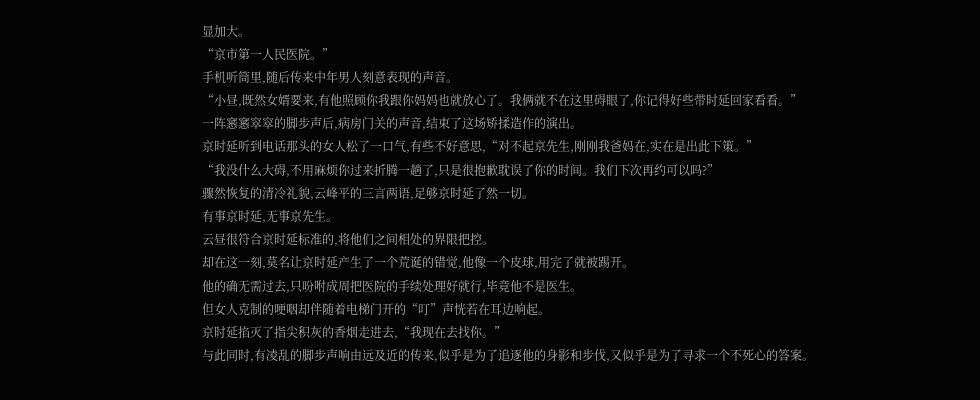显加大。
“京市第一人民医院。”
手机听筒里,随后传来中年男人刻意表现的声音。
“小昼,既然女婿要来,有他照顾你我跟你妈妈也就放心了。我俩就不在这里碍眼了,你记得好些带时延回家看看。”
一阵窸窸窣窣的脚步声后,病房门关的声音,结束了这场矫揉造作的演出。
京时延听到电话那头的女人松了一口气,有些不好意思,“对不起京先生,刚刚我爸妈在,实在是出此下策。”
“我没什么大碍,不用麻烦你过来折腾一趟了,只是很抱歉耽误了你的时间。我们下次再约可以吗?”
骤然恢复的清冷礼貌,云峰平的三言两语,足够京时延了然一切。
有事京时延,无事京先生。
云昼很符合京时延标准的,将他们之间相处的界限把控。
却在这一刻,莫名让京时延产生了一个荒诞的错觉,他像一个皮球,用完了就被踢开。
他的确无需过去,只吩咐成周把医院的手续处理好就行,毕竟他不是医生。
但女人克制的哽咽却伴随着电梯门开的“叮”声恍若在耳边响起。
京时延掐灭了指尖积灰的香烟走进去,“我现在去找你。”
与此同时,有凌乱的脚步声响由远及近的传来,似乎是为了追逐他的身影和步伐,又似乎是为了寻求一个不死心的答案。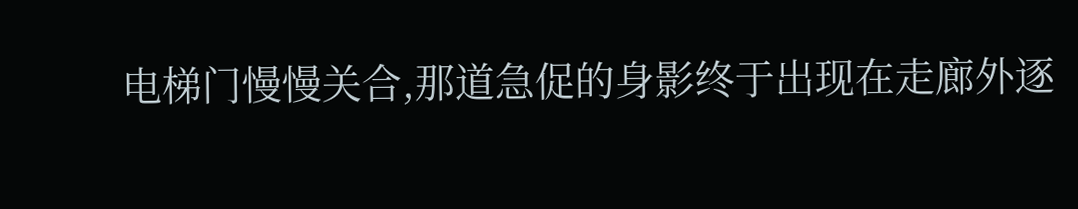电梯门慢慢关合,那道急促的身影终于出现在走廊外逐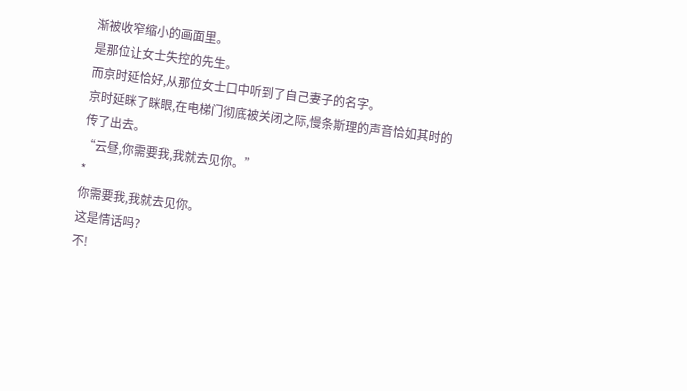渐被收窄缩小的画面里。
是那位让女士失控的先生。
而京时延恰好,从那位女士口中听到了自己妻子的名字。
京时延眯了眯眼,在电梯门彻底被关闭之际,慢条斯理的声音恰如其时的传了出去。
“云昼,你需要我,我就去见你。”
*
你需要我,我就去见你。
这是情话吗?
不!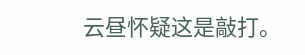云昼怀疑这是敲打。